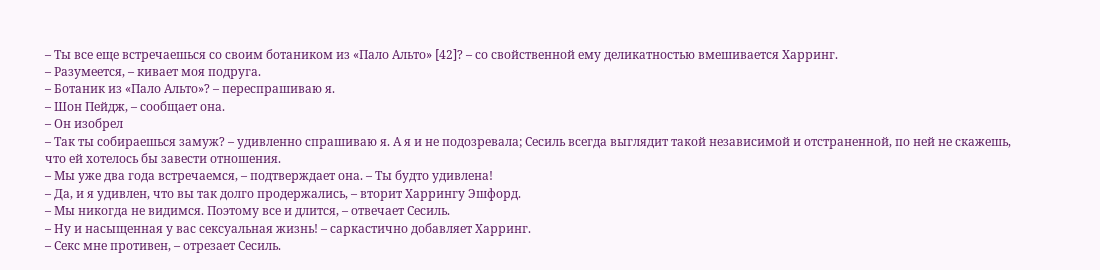– Ты все еще встречаешься со своим ботаником из «Пало Альто» [42]? – со свойственной ему деликатностью вмешивается Харринг.
– Разумеется, – кивает моя подруга.
– Ботаник из «Пало Альто»? – переспрашиваю я.
– Шон Пейдж, – сообщает она.
– Он изобрел
– Так ты собираешься замуж? – удивленно спрашиваю я. А я и не подозревала; Сесиль всегда выглядит такой независимой и отстраненной, по ней не скажешь, что ей хотелось бы завести отношения.
– Мы уже два года встречаемся, – подтверждает она. – Ты будто удивлена!
– Да, и я удивлен, что вы так долго продержались, – вторит Харрингу Эшфорд.
– Мы никогда не видимся. Поэтому все и длится, – отвечает Сесиль.
– Ну и насыщенная у вас сексуальная жизнь! – саркастично добавляет Харринг.
– Секс мне противен, – отрезает Сесиль.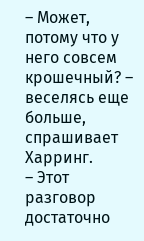– Может, потому что у него совсем крошечный? – веселясь еще больше, спрашивает Харринг.
– Этот разговор достаточно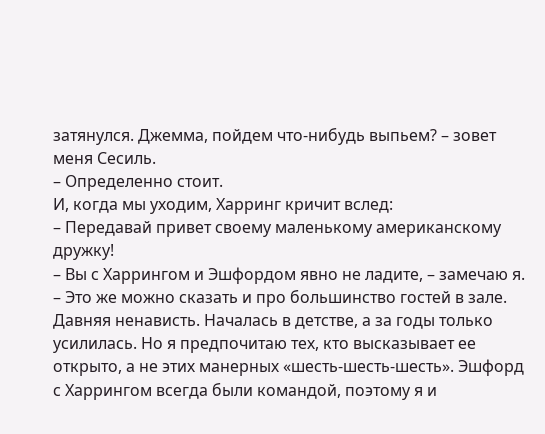затянулся. Джемма, пойдем что-нибудь выпьем? – зовет меня Сесиль.
– Определенно стоит.
И, когда мы уходим, Харринг кричит вслед:
– Передавай привет своему маленькому американскому дружку!
– Вы с Харрингом и Эшфордом явно не ладите, – замечаю я.
– Это же можно сказать и про большинство гостей в зале. Давняя ненависть. Началась в детстве, а за годы только усилилась. Но я предпочитаю тех, кто высказывает ее открыто, а не этих манерных «шесть-шесть-шесть». Эшфорд с Харрингом всегда были командой, поэтому я и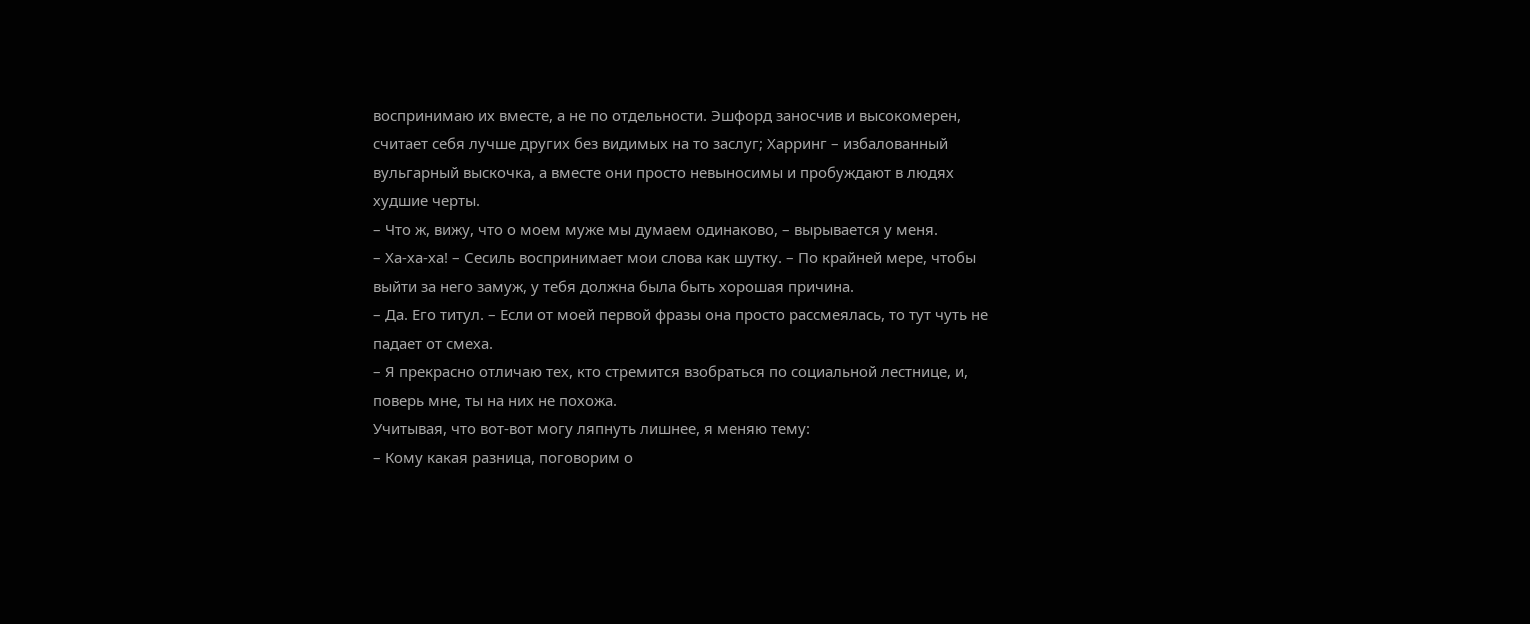воспринимаю их вместе, а не по отдельности. Эшфорд заносчив и высокомерен, считает себя лучше других без видимых на то заслуг; Харринг – избалованный вульгарный выскочка, а вместе они просто невыносимы и пробуждают в людях худшие черты.
– Что ж, вижу, что о моем муже мы думаем одинаково, – вырывается у меня.
– Ха-ха-ха! – Сесиль воспринимает мои слова как шутку. – По крайней мере, чтобы выйти за него замуж, у тебя должна была быть хорошая причина.
– Да. Его титул. – Если от моей первой фразы она просто рассмеялась, то тут чуть не падает от смеха.
– Я прекрасно отличаю тех, кто стремится взобраться по социальной лестнице, и, поверь мне, ты на них не похожа.
Учитывая, что вот-вот могу ляпнуть лишнее, я меняю тему:
– Кому какая разница, поговорим о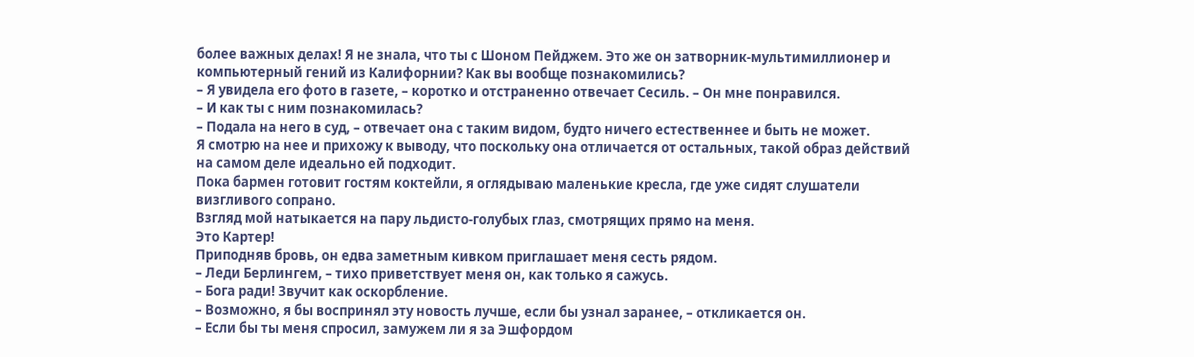более важных делах! Я не знала, что ты с Шоном Пейджем. Это же он затворник-мультимиллионер и компьютерный гений из Калифорнии? Как вы вообще познакомились?
– Я увидела его фото в газете, – коротко и отстраненно отвечает Сесиль. – Он мне понравился.
– И как ты с ним познакомилась?
– Подала на него в суд, – отвечает она с таким видом, будто ничего естественнее и быть не может.
Я смотрю на нее и прихожу к выводу, что поскольку она отличается от остальных, такой образ действий на самом деле идеально ей подходит.
Пока бармен готовит гостям коктейли, я оглядываю маленькие кресла, где уже сидят слушатели визгливого сопрано.
Взгляд мой натыкается на пару льдисто-голубых глаз, смотрящих прямо на меня.
Это Картер!
Приподняв бровь, он едва заметным кивком приглашает меня сесть рядом.
– Леди Берлингем, – тихо приветствует меня он, как только я сажусь.
– Бога ради! Звучит как оскорбление.
– Возможно, я бы воспринял эту новость лучше, если бы узнал заранее, – откликается он.
– Если бы ты меня спросил, замужем ли я за Эшфордом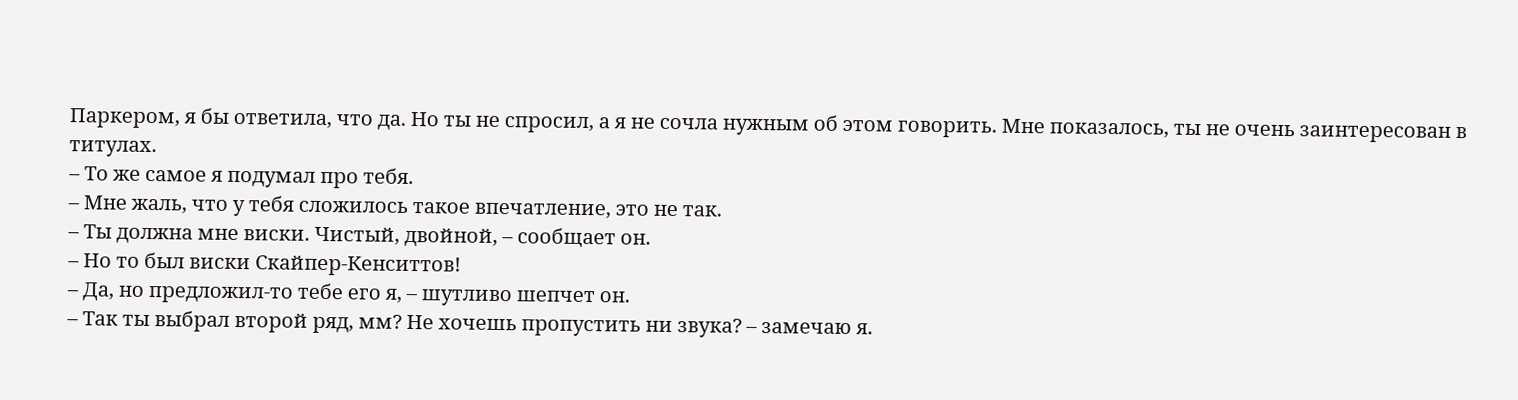Паркером, я бы ответила, что да. Но ты не спросил, а я не сочла нужным об этом говорить. Мне показалось, ты не очень заинтересован в титулах.
– То же самое я подумал про тебя.
– Мне жаль, что у тебя сложилось такое впечатление, это не так.
– Ты должна мне виски. Чистый, двойной, – сообщает он.
– Но то был виски Скайпер-Кенситтов!
– Да, но предложил-то тебе его я, – шутливо шепчет он.
– Так ты выбрал второй ряд, мм? Не хочешь пропустить ни звука? – замечаю я.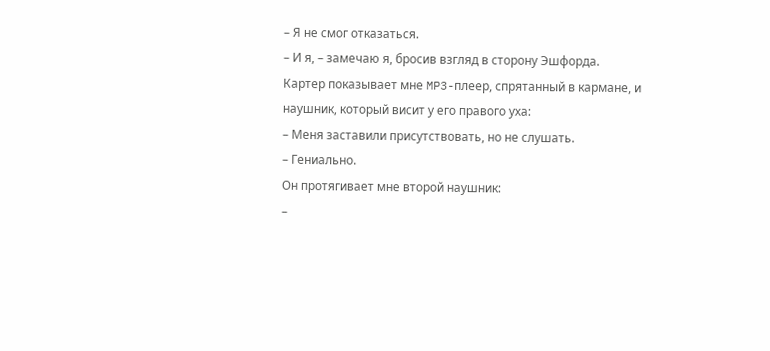– Я не смог отказаться.
– И я, – замечаю я, бросив взгляд в сторону Эшфорда.
Картер показывает мне MP3-плеер, спрятанный в кармане, и наушник, который висит у его правого уха:
– Меня заставили присутствовать, но не слушать.
– Гениально.
Он протягивает мне второй наушник:
–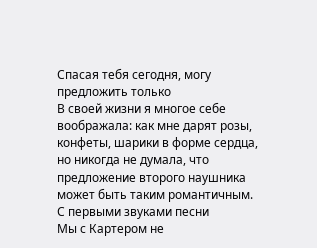Спасая тебя сегодня, могу предложить только
В своей жизни я многое себе воображала: как мне дарят розы, конфеты, шарики в форме сердца, но никогда не думала, что предложение второго наушника может быть таким романтичным.
С первыми звуками песни
Мы с Картером не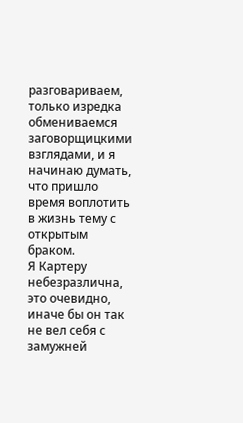разговариваем, только изредка обмениваемся заговорщицкими взглядами, и я начинаю думать, что пришло время воплотить в жизнь тему с открытым браком.
Я Картеру небезразлична, это очевидно, иначе бы он так не вел себя с замужней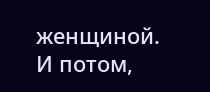женщиной.
И потом,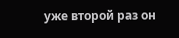уже второй раз он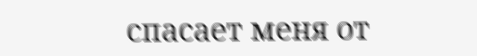спасает меня от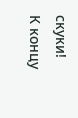скуки!
К концу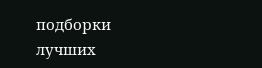подборки лучших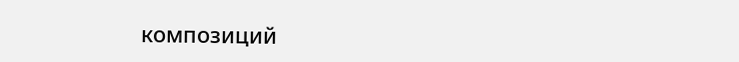композиций